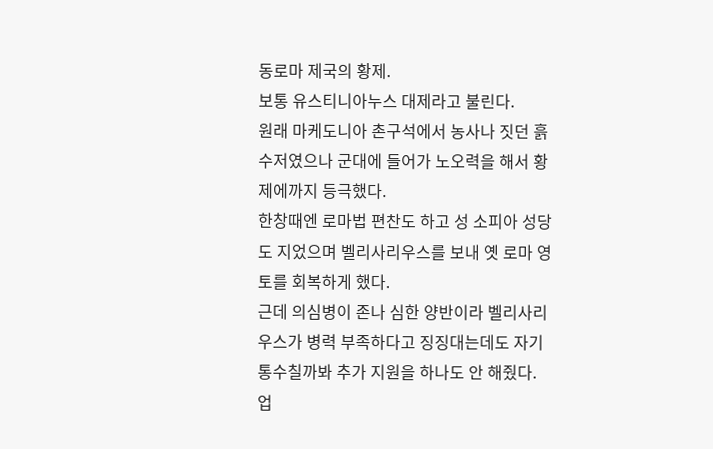동로마 제국의 황제.
보통 유스티니아누스 대제라고 불린다.
원래 마케도니아 촌구석에서 농사나 짓던 흙수저였으나 군대에 들어가 노오력을 해서 황제에까지 등극했다.
한창때엔 로마법 편찬도 하고 성 소피아 성당도 지었으며 벨리사리우스를 보내 옛 로마 영토를 회복하게 했다.
근데 의심병이 존나 심한 양반이라 벨리사리우스가 병력 부족하다고 징징대는데도 자기 통수칠까봐 추가 지원을 하나도 안 해줬다.
업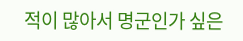적이 많아서 명군인가 싶은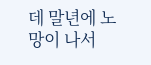데 말년에 노망이 나서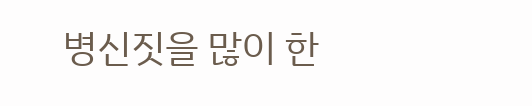병신짓을 많이 한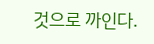것으로 까인다.